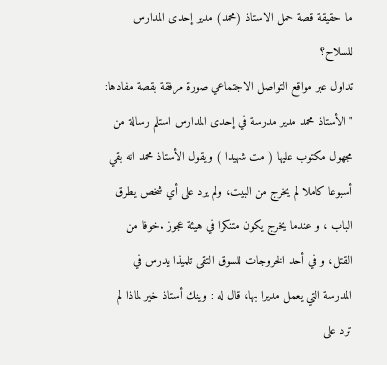ما حقيقة قصة حمل الاستاذ (محمد) مدير إحدى المدارس للسلاح؟
تداول عبر مواقع التواصل الاجتماعي صورة مرفقة بقصة مفادها: "الأستاذ محمد مدير مدرسة في إحدى المدارس استلم رسالة من مجهول مكتوب عليها ( مت شهيدا ) ويقول الأستاذ محمد انه بقي أسبوعا كاملا لم يخرج من البيت، ولم يرد على أي شخص يطرق الباب ، و عندما يخرج يكون متنكرا في هيئة عجوز .خوفا من القتل، و في أحد الخروجات للسوق التقى تلميذا يدرس في المدرسة التي يعمل مديرا بها، قال له : وينك أستاذ خير لماذا لم ترد على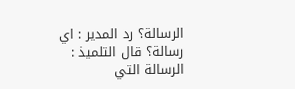الرسالة؟ رد المدير : اي رسالة؟ قال التلميذ : الرسالة التي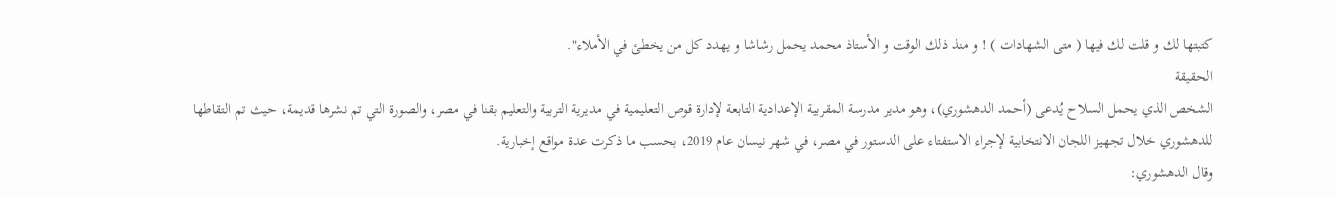كتبتها لك و قلت لك فيها ( متى الشهادات ) ! و منذ ذلك الوقت و الأستاذ محمد يحمل رشاشا و يهدد كل من يخطئ في الأملاء".
الحقيقة
الشخص الذي يحمل السلاح يُدعى (أحمد الدهشوري)، وهو مدير مدرسة المقربية الإعدادية التابعة لإدارة قوص التعليمية في مديرية التربية والتعليم بقنا في مصر، والصورة التي تم نشرها قديمة، حيث تم التقاطها للدهشوري خلال تجهيز اللجان الانتخابية لإجراء الاستفتاء على الدستور في مصر، في شهر نيسان عام 2019، بحسب ما ذكرت عدة مواقع إخبارية.
وقال الدهشوري: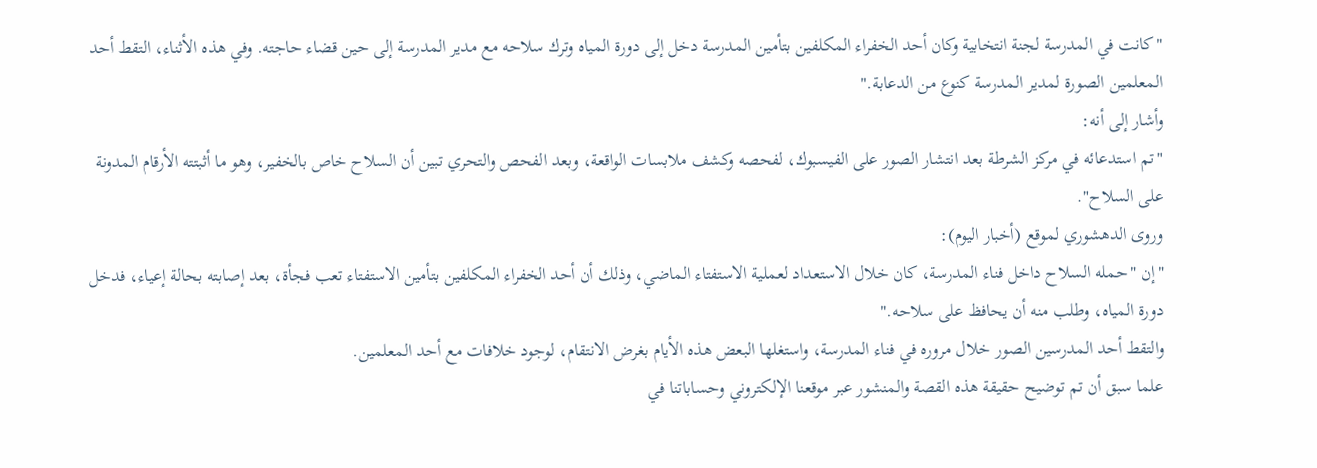"كانت في المدرسة لجنة انتخابية وكان أحد الخفراء المكلفين بتأمين المدرسة دخل إلى دورة المياه وترك سلاحه مع مدير المدرسة إلى حين قضاء حاجته. وفي هذه الأثناء، التقط أحد المعلمين الصورة لمدير المدرسة كنوع من الدعابة."
وأشار إلى أنه:
"تم استدعائه في مركز الشرطة بعد انتشار الصور على الفيسبوك، لفحصه وكشف ملابسات الواقعة، وبعد الفحص والتحري تبين أن السلاح خاص بالخفير، وهو ما أثبتته الأرقام المدونة على السلاح".
وروى الدهشوري لموقع (أخبار اليوم):
"إن "حمله السلاح داخل فناء المدرسة، كان خلال الاستعداد لعملية الاستفتاء الماضي، وذلك أن أحد الخفراء المكلفين بتأمين الاستفتاء تعب فجأة، بعد إصابته بحالة إعياء، فدخل دورة المياه، وطلب منه أن يحافظ على سلاحه."
والتقط أحد المدرسين الصور خلال مروره في فناء المدرسة، واستغلها البعض هذه الأيام بغرض الانتقام، لوجود خلافات مع أحد المعلمين.
علما سبق أن تم توضيح حقيقة هذه القصة والمنشور عبر موقعنا الإلكتروني وحساباتنا في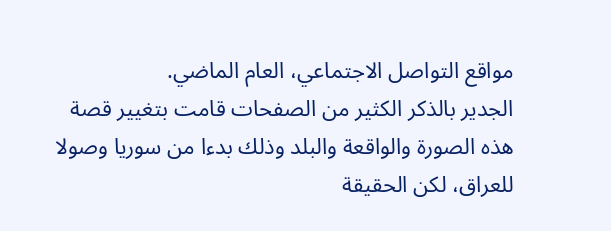مواقع التواصل الاجتماعي، العام الماضي.
الجدير بالذكر الكثير من الصفحات قامت بتغيير قصة هذه الصورة والواقعة والبلد وذلك بدءا من سوريا وصولا للعراق، لكن الحقيقة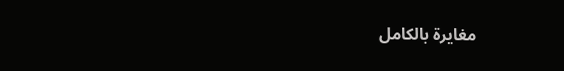مغايرة بالكامل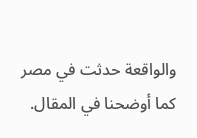والواقعة حدثت في مصر كما أوضحنا في المقال.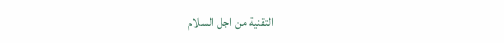التقنية من اجل السلام